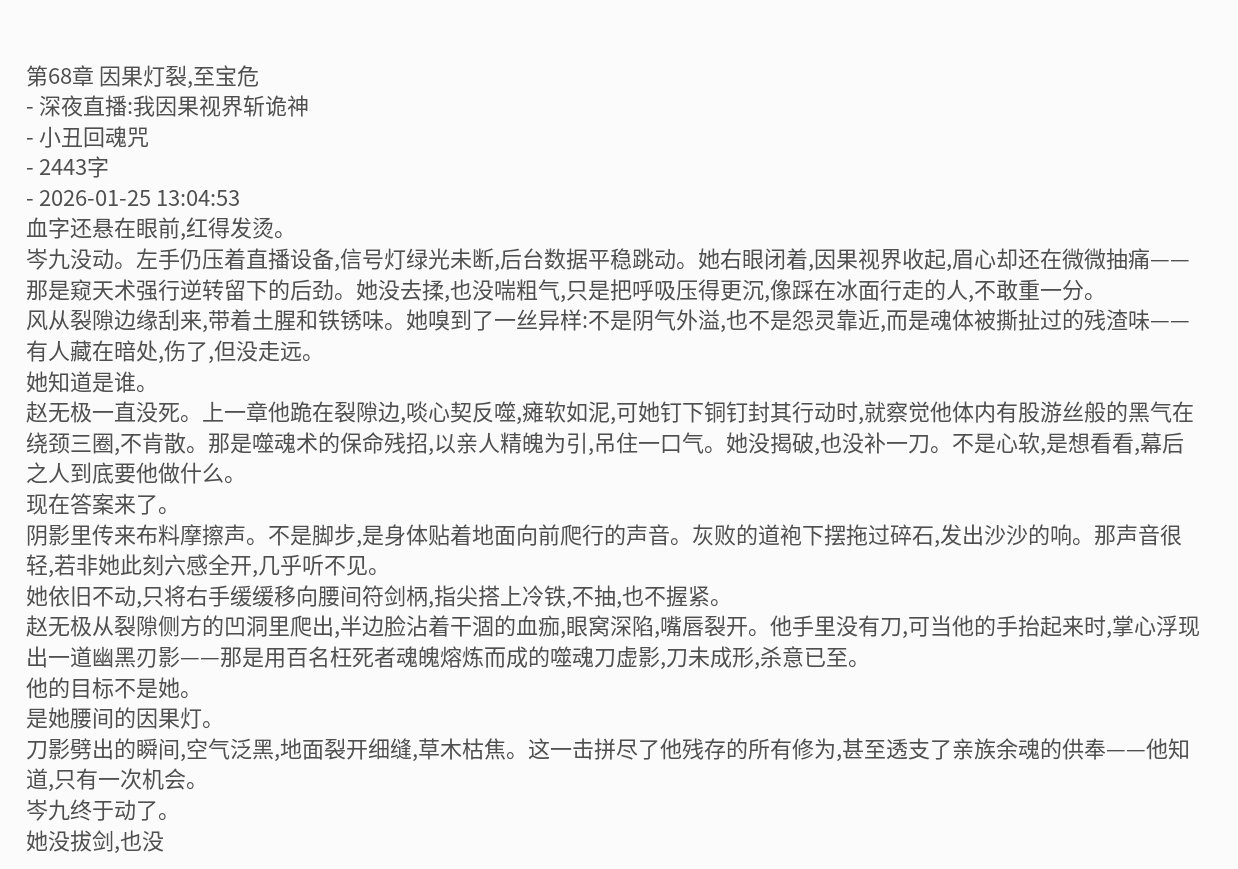第68章 因果灯裂,至宝危
- 深夜直播:我因果视界斩诡神
- 小丑回魂咒
- 2443字
- 2026-01-25 13:04:53
血字还悬在眼前,红得发烫。
岑九没动。左手仍压着直播设备,信号灯绿光未断,后台数据平稳跳动。她右眼闭着,因果视界收起,眉心却还在微微抽痛——那是窥天术强行逆转留下的后劲。她没去揉,也没喘粗气,只是把呼吸压得更沉,像踩在冰面行走的人,不敢重一分。
风从裂隙边缘刮来,带着土腥和铁锈味。她嗅到了一丝异样:不是阴气外溢,也不是怨灵靠近,而是魂体被撕扯过的残渣味——有人藏在暗处,伤了,但没走远。
她知道是谁。
赵无极一直没死。上一章他跪在裂隙边,啖心契反噬,瘫软如泥,可她钉下铜钉封其行动时,就察觉他体内有股游丝般的黑气在绕颈三圈,不肯散。那是噬魂术的保命残招,以亲人精魄为引,吊住一口气。她没揭破,也没补一刀。不是心软,是想看看,幕后之人到底要他做什么。
现在答案来了。
阴影里传来布料摩擦声。不是脚步,是身体贴着地面向前爬行的声音。灰败的道袍下摆拖过碎石,发出沙沙的响。那声音很轻,若非她此刻六感全开,几乎听不见。
她依旧不动,只将右手缓缓移向腰间符剑柄,指尖搭上冷铁,不抽,也不握紧。
赵无极从裂隙侧方的凹洞里爬出,半边脸沾着干涸的血痂,眼窝深陷,嘴唇裂开。他手里没有刀,可当他的手抬起来时,掌心浮现出一道幽黑刃影——那是用百名枉死者魂魄熔炼而成的噬魂刀虚影,刀未成形,杀意已至。
他的目标不是她。
是她腰间的因果灯。
刀影劈出的瞬间,空气泛黑,地面裂开细缝,草木枯焦。这一击拼尽了他残存的所有修为,甚至透支了亲族余魂的供奉——他知道,只有一次机会。
岑九终于动了。
她没拔剑,也没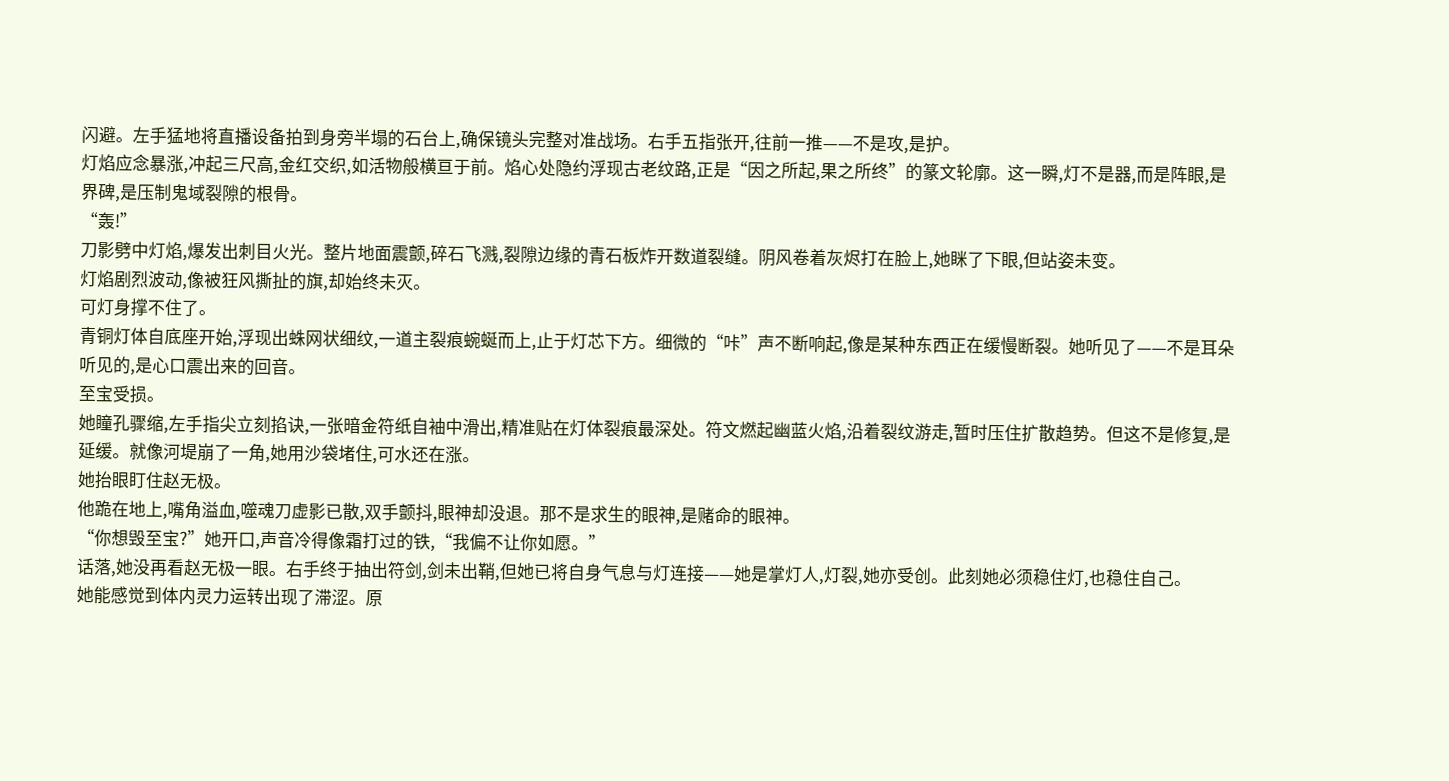闪避。左手猛地将直播设备拍到身旁半塌的石台上,确保镜头完整对准战场。右手五指张开,往前一推——不是攻,是护。
灯焰应念暴涨,冲起三尺高,金红交织,如活物般横亘于前。焰心处隐约浮现古老纹路,正是“因之所起,果之所终”的篆文轮廓。这一瞬,灯不是器,而是阵眼,是界碑,是压制鬼域裂隙的根骨。
“轰!”
刀影劈中灯焰,爆发出刺目火光。整片地面震颤,碎石飞溅,裂隙边缘的青石板炸开数道裂缝。阴风卷着灰烬打在脸上,她眯了下眼,但站姿未变。
灯焰剧烈波动,像被狂风撕扯的旗,却始终未灭。
可灯身撑不住了。
青铜灯体自底座开始,浮现出蛛网状细纹,一道主裂痕蜿蜒而上,止于灯芯下方。细微的“咔”声不断响起,像是某种东西正在缓慢断裂。她听见了——不是耳朵听见的,是心口震出来的回音。
至宝受损。
她瞳孔骤缩,左手指尖立刻掐诀,一张暗金符纸自袖中滑出,精准贴在灯体裂痕最深处。符文燃起幽蓝火焰,沿着裂纹游走,暂时压住扩散趋势。但这不是修复,是延缓。就像河堤崩了一角,她用沙袋堵住,可水还在涨。
她抬眼盯住赵无极。
他跪在地上,嘴角溢血,噬魂刀虚影已散,双手颤抖,眼神却没退。那不是求生的眼神,是赌命的眼神。
“你想毁至宝?”她开口,声音冷得像霜打过的铁,“我偏不让你如愿。”
话落,她没再看赵无极一眼。右手终于抽出符剑,剑未出鞘,但她已将自身气息与灯连接——她是掌灯人,灯裂,她亦受创。此刻她必须稳住灯,也稳住自己。
她能感觉到体内灵力运转出现了滞涩。原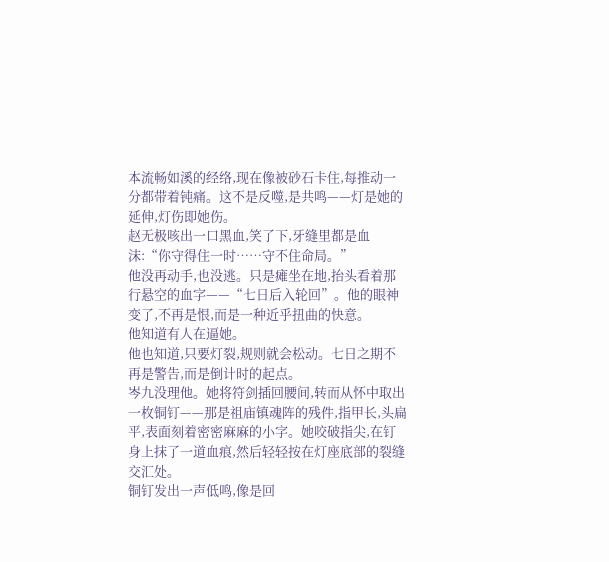本流畅如溪的经络,现在像被砂石卡住,每推动一分都带着钝痛。这不是反噬,是共鸣——灯是她的延伸,灯伤即她伤。
赵无极咳出一口黑血,笑了下,牙缝里都是血沫:“你守得住一时……守不住命局。”
他没再动手,也没逃。只是瘫坐在地,抬头看着那行悬空的血字——“七日后入轮回”。他的眼神变了,不再是恨,而是一种近乎扭曲的快意。
他知道有人在逼她。
他也知道,只要灯裂,规则就会松动。七日之期不再是警告,而是倒计时的起点。
岑九没理他。她将符剑插回腰间,转而从怀中取出一枚铜钉——那是祖庙镇魂阵的残件,指甲长,头扁平,表面刻着密密麻麻的小字。她咬破指尖,在钉身上抹了一道血痕,然后轻轻按在灯座底部的裂缝交汇处。
铜钉发出一声低鸣,像是回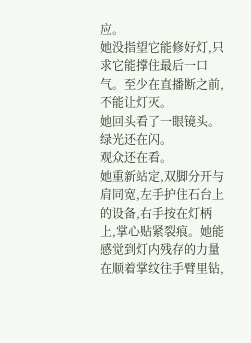应。
她没指望它能修好灯,只求它能撑住最后一口气。至少在直播断之前,不能让灯灭。
她回头看了一眼镜头。
绿光还在闪。
观众还在看。
她重新站定,双脚分开与肩同宽,左手护住石台上的设备,右手按在灯柄上,掌心贴紧裂痕。她能感觉到灯内残存的力量在顺着掌纹往手臂里钻,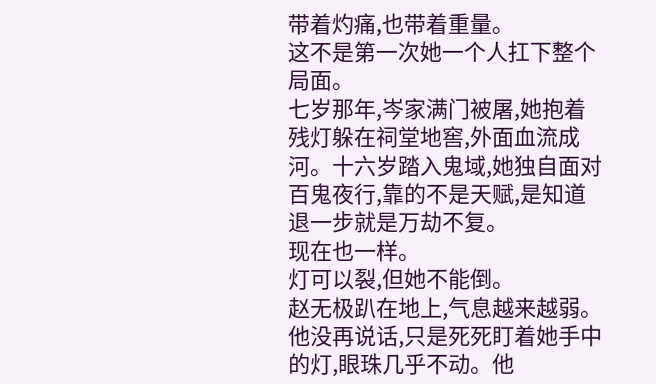带着灼痛,也带着重量。
这不是第一次她一个人扛下整个局面。
七岁那年,岑家满门被屠,她抱着残灯躲在祠堂地窖,外面血流成河。十六岁踏入鬼域,她独自面对百鬼夜行,靠的不是天赋,是知道退一步就是万劫不复。
现在也一样。
灯可以裂,但她不能倒。
赵无极趴在地上,气息越来越弱。他没再说话,只是死死盯着她手中的灯,眼珠几乎不动。他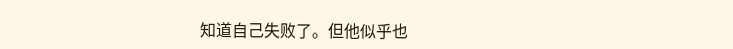知道自己失败了。但他似乎也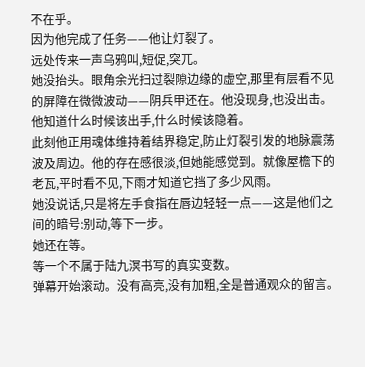不在乎。
因为他完成了任务——他让灯裂了。
远处传来一声乌鸦叫,短促,突兀。
她没抬头。眼角余光扫过裂隙边缘的虚空,那里有层看不见的屏障在微微波动——阴兵甲还在。他没现身,也没出击。他知道什么时候该出手,什么时候该隐着。
此刻他正用魂体维持着结界稳定,防止灯裂引发的地脉震荡波及周边。他的存在感很淡,但她能感觉到。就像屋檐下的老瓦,平时看不见,下雨才知道它挡了多少风雨。
她没说话,只是将左手食指在唇边轻轻一点——这是他们之间的暗号:别动,等下一步。
她还在等。
等一个不属于陆九溟书写的真实变数。
弹幕开始滚动。没有高亮,没有加粗,全是普通观众的留言。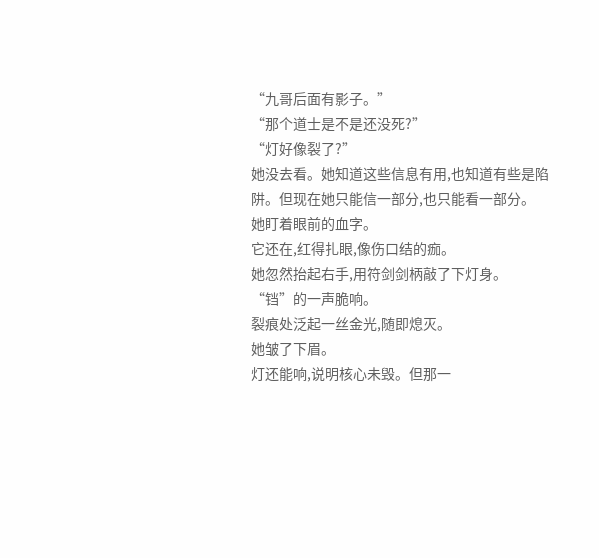“九哥后面有影子。”
“那个道士是不是还没死?”
“灯好像裂了?”
她没去看。她知道这些信息有用,也知道有些是陷阱。但现在她只能信一部分,也只能看一部分。
她盯着眼前的血字。
它还在,红得扎眼,像伤口结的痂。
她忽然抬起右手,用符剑剑柄敲了下灯身。
“铛”的一声脆响。
裂痕处泛起一丝金光,随即熄灭。
她皱了下眉。
灯还能响,说明核心未毁。但那一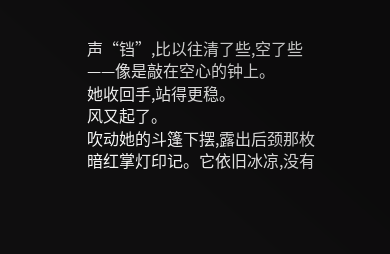声“铛”,比以往清了些,空了些——像是敲在空心的钟上。
她收回手,站得更稳。
风又起了。
吹动她的斗篷下摆,露出后颈那枚暗红掌灯印记。它依旧冰凉,没有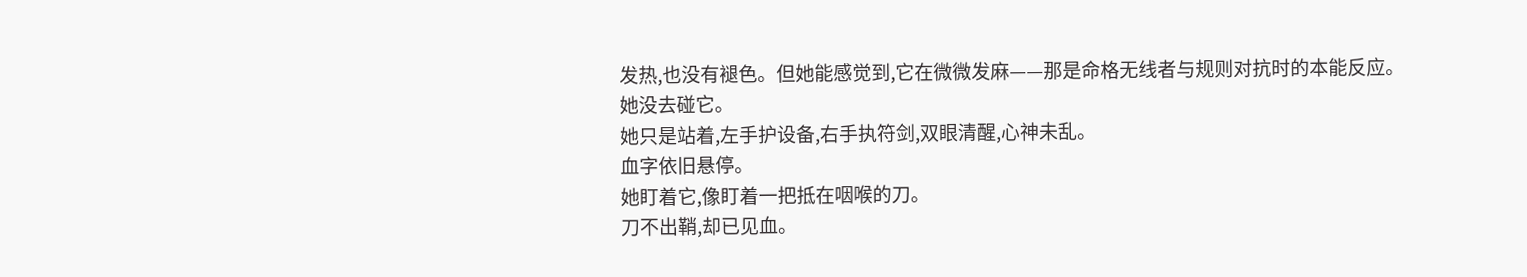发热,也没有褪色。但她能感觉到,它在微微发麻——那是命格无线者与规则对抗时的本能反应。
她没去碰它。
她只是站着,左手护设备,右手执符剑,双眼清醒,心神未乱。
血字依旧悬停。
她盯着它,像盯着一把抵在咽喉的刀。
刀不出鞘,却已见血。